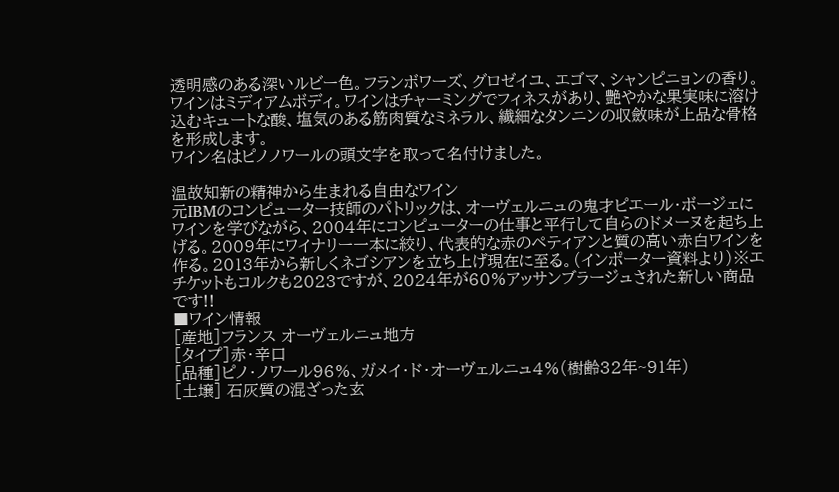透明感のある深いルビー色。フランボワーズ、グロゼイユ、エゴマ、シャンピニョンの香り。ワインはミディアムボディ。ワインはチャーミングでフィネスがあり、艶やかな果実味に溶け込むキュートな酸、塩気のある筋肉質なミネラル、繊細なタンニンの収斂味が上品な骨格を形成します。
ワイン名はピノノワールの頭文字を取って名付けました。

温故知新の精神から生まれる自由なワイン
元IBMのコンピューター技師のパトリックは、オーヴェルニュの鬼才ピエール・ボージェにワインを学びながら、2004年にコンピューターの仕事と平行して自らのドメーヌを起ち上げる。2009年にワイナリー一本に絞り、代表的な赤のペティアンと質の高い赤白ワインを作る。2013年から新しくネゴシアンを立ち上げ現在に至る。(インポーター資料より)※エチケットもコルクも2023ですが、2024年が60%アッサンブラージュされた新しい商品です!!
■ワイン情報
[産地]フランス オーヴェルニュ地方
[タイプ]赤・辛口
[品種]ピノ・ノワール96%、ガメイ・ド・オーヴェルニュ4%(樹齢32年~91年)
[土壌] 石灰質の混ざった玄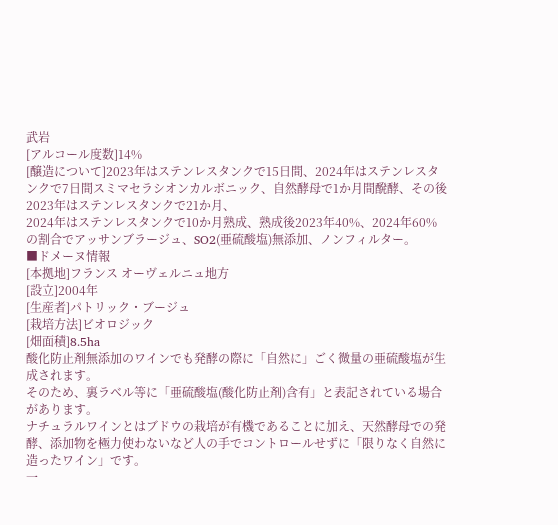武岩
[アルコール度数]14%
[醸造について]2023年はステンレスタンクで15日間、2024年はステンレスタンクで7日間スミマセラシオンカルボニック、自然酵母で1か月間醗酵、その後2023年はステンレスタンクで21か月、
2024年はステンレスタンクで10か月熟成、熟成後2023年40%、2024年60%の割合でアッサンブラージュ、SO2(亜硫酸塩)無添加、ノンフィルター。
■ドメーヌ情報
[本拠地]フランス オーヴェルニュ地方
[設立]2004年
[生産者]パトリック・ブージュ
[栽培方法]ビオロジック
[畑面積]8.5ha
酸化防止剤無添加のワインでも発酵の際に「自然に」ごく微量の亜硫酸塩が生成されます。
そのため、裏ラベル等に「亜硫酸塩(酸化防止剤)含有」と表記されている場合があります。
ナチュラルワインとはブドウの栽培が有機であることに加え、天然酵母での発酵、添加物を極力使わないなど人の手でコントロールせずに「限りなく自然に造ったワイン」です。
一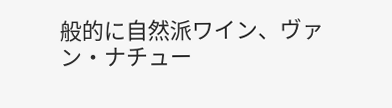般的に自然派ワイン、ヴァン・ナチュー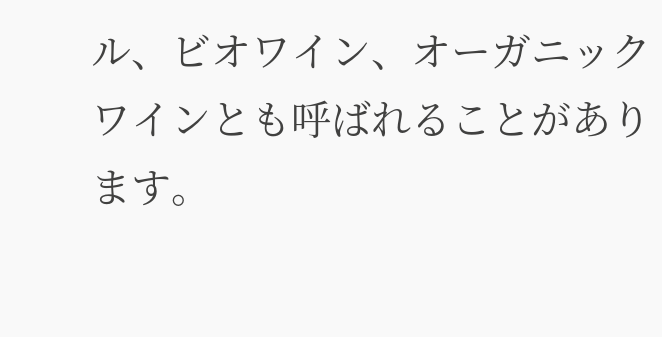ル、ビオワイン、オーガニックワインとも呼ばれることがあります。